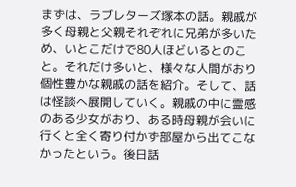まずは、ラブレターズ塚本の話。親戚が多く母親と父親それぞれに兄弟が多いため、いとこだけで80人ほどいるとのこと。それだけ多いと、様々な人間がおり個性豊かな親戚の話を紹介。そして、話は怪談へ展開していく。親戚の中に霊感のある少女がおり、ある時母親が会いに行くと全く寄り付かず部屋から出てこなかったという。後日話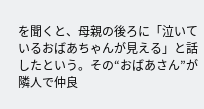を聞くと、母親の後ろに「泣いているおばあちゃんが見える」と話したという。その“おばあさん”が隣人で仲良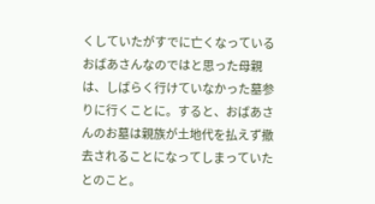くしていたがすでに亡くなっているおばあさんなのではと思った母親は、しばらく行けていなかった墓参りに行くことに。すると、おばあさんのお墓は親族が土地代を払えず撤去されることになってしまっていたとのこと。